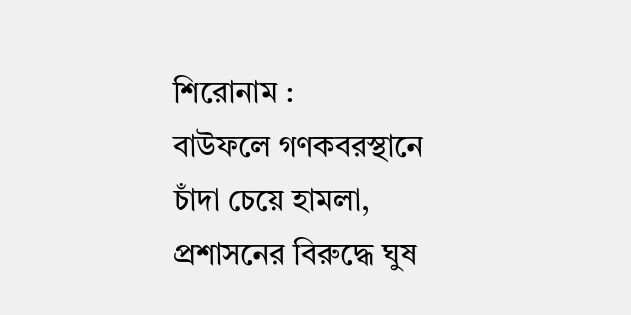শিরোনাম :
বাউফলে গণকবরস্থানে চাঁদা চেয়ে হামলা, প্রশাসনের বিরুদ্ধে ঘুষ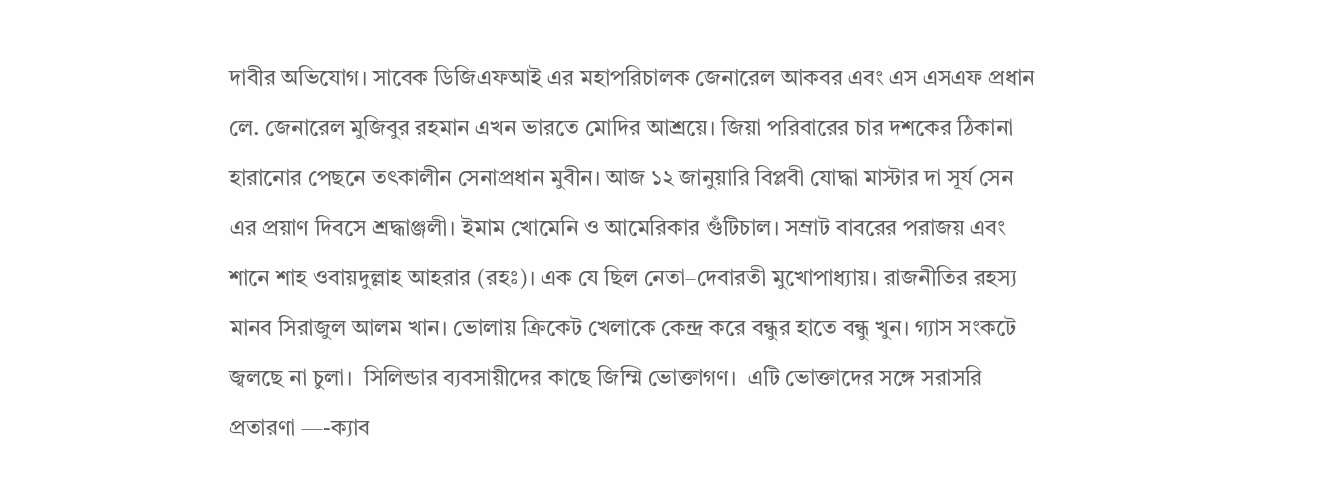দাবীর অভিযোগ। সাবেক ডিজিএফআই এর মহাপরিচালক জেনারেল আকবর এবং এস এসএফ প্রধান লে. জেনারেল মুজিবুর রহমান এখন ভারতে মোদির আশ্রয়ে। জিয়া পরিবারের চার দশকের ঠিকানা হারানোর পেছনে তৎকালীন সেনাপ্রধান মুবীন। আজ ১২ জানুয়ারি বিপ্লবী যোদ্ধা মাস্টার দা সূর্য সেন এর প্রয়াণ দিবসে শ্রদ্ধাঞ্জলী। ইমাম খোমেনি ও আমেরিকার গুঁটিচাল। সম্রাট বাবরের পরাজয় এবং শানে শাহ ওবায়দুল্লাহ আহরার (রহঃ)। এক যে ছিল নেতা–দেবারতী মুখোপাধ্যায়। রাজনীতির রহস্য মানব সিরাজুল আলম খান। ভোলায় ক্রিকেট খেলাকে কেন্দ্র করে বন্ধুর হাতে বন্ধু খুন। গ্যাস সংকটে জ্বলছে না চুলা।  সিলিন্ডার ব্যবসায়ীদের কাছে জিম্মি ভোক্তাগণ।  এটি ভোক্তাদের সঙ্গে সরাসরি প্রতারণা —-ক্যাব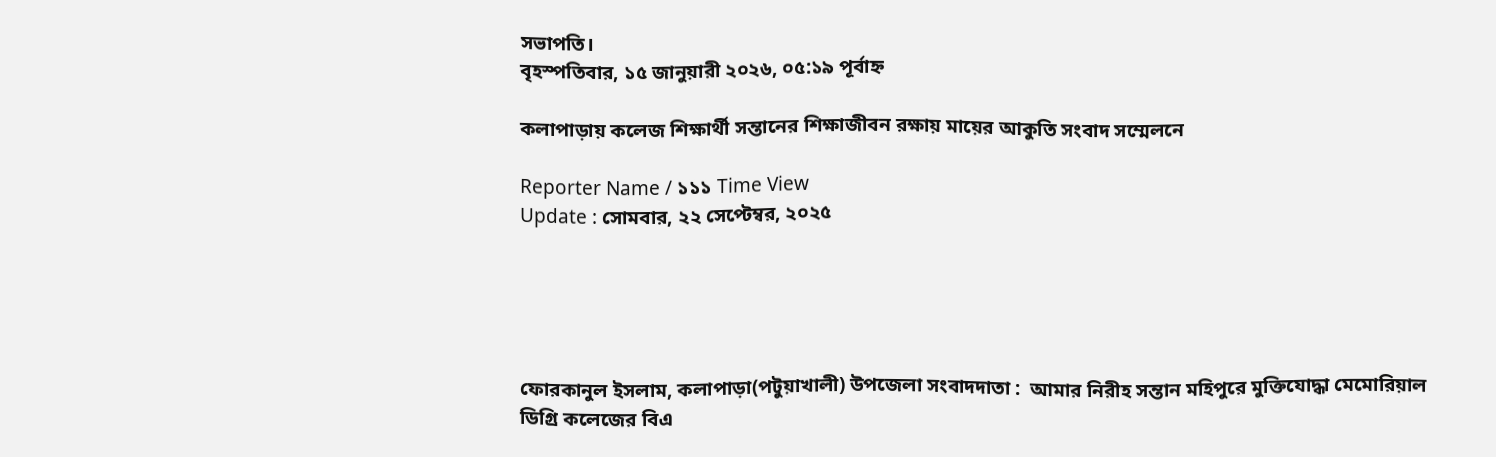সভাপতি।
বৃহস্পতিবার, ১৫ জানুয়ারী ২০২৬, ০৫:১৯ পূর্বাহ্ন

কলাপাড়ায় কলেজ শিক্ষার্থী সন্তানের শিক্ষাজীবন রক্ষায় মায়ের আকুতি সংবাদ সম্মেলনে

Reporter Name / ১১১ Time View
Update : সোমবার, ২২ সেপ্টেম্বর, ২০২৫





ফোরকানুল ইসলাম, কলাপাড়া(পটুয়াখালী) উপজেলা সংবাদদাতা :  আমার নিরীহ সন্তান মহিপুরে মুক্তিযোদ্ধা মেমোরিয়াল ডিগ্রি কলেজের বিএ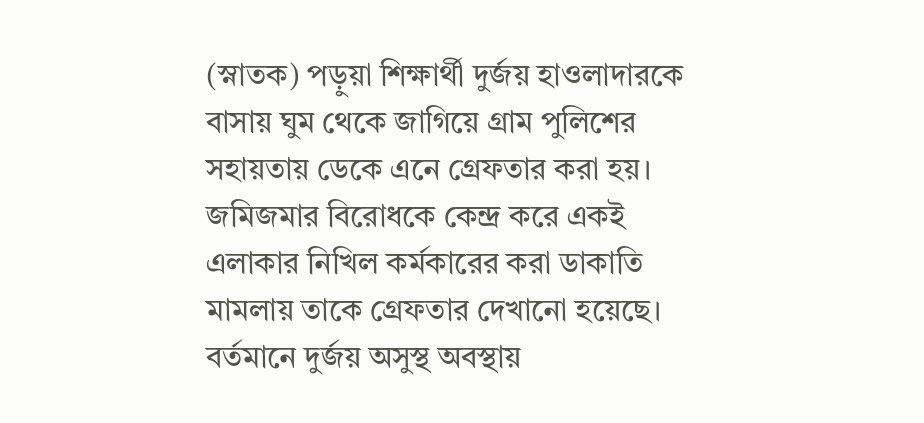(স্নাতক) পড়ুয়া শিক্ষার্থী দুর্জয় হাওলাদারকে বাসায় ঘুম থেকে জাগিয়ে গ্রাম পুলিশের সহায়তায় ডেকে এনে গ্রেফতার করা হয়। জমিজমার বিরোধকে কেন্দ্র করে একই এলাকার নিখিল কর্মকারের করা ডাকাতি মামলায় তাকে গ্রেফতার দেখানো হয়েছে। বর্তমানে দুর্জয় অসুস্থ অবস্থায়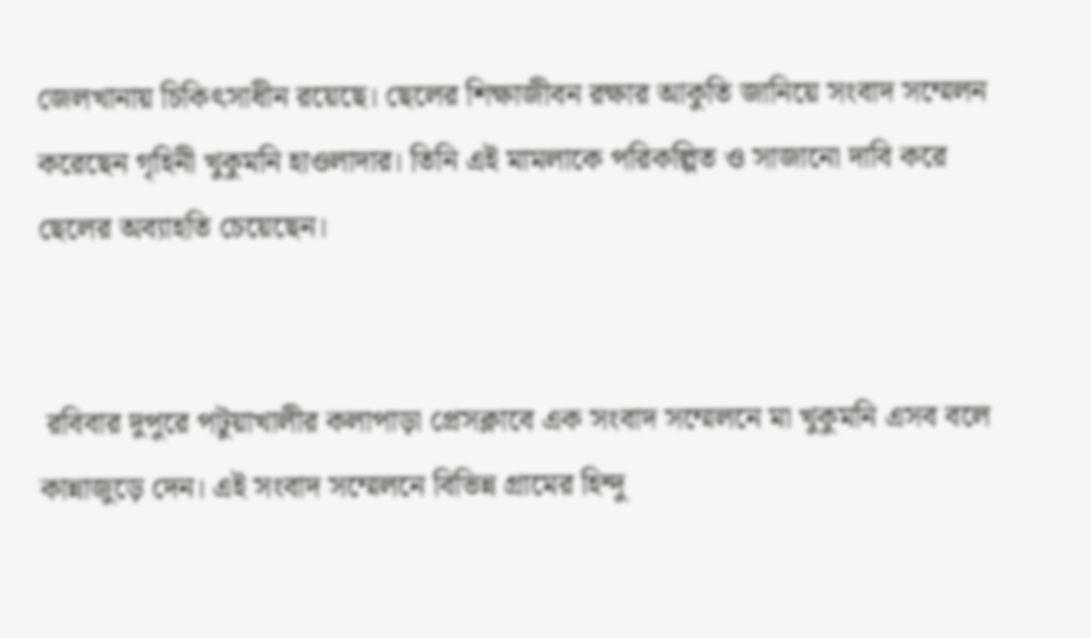জেলখানায় চিকিৎসাধীন রয়েছে। ছেলের শিক্ষাজীবন রক্ষার আকুতি জানিয়ে সংবাদ সম্মেলন করেছেন গৃহিনী খুকুমনি হাওলাদার। তিনি এই মামলাকে পরিকল্পিত ও সাজানো দাবি করে ছেলের অব্যাহতি চেয়েছেন।


 রবিবার দুপুরে পটুয়াখালীর কলাপাড়া প্রেসক্লাবে এক সংবাদ সম্মেলনে মা খুকুমনি এসব বলে কান্নাজুড়ে দেন। এই সংবাদ সম্মেলনে বিভিন্ন গ্রামের হিন্দু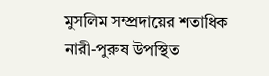মুসলিম সম্প্রদায়ের শতাধিক নারী-পুরুষ উপস্থিত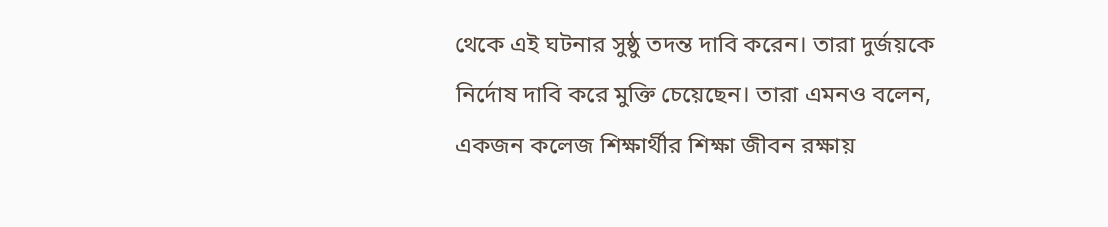থেকে এই ঘটনার সুষ্ঠু তদন্ত দাবি করেন। তারা দুর্জয়কে নির্দোষ দাবি করে মুক্তি চেয়েছেন। তারা এমনও বলেন, একজন কলেজ শিক্ষার্থীর শিক্ষা জীবন রক্ষায়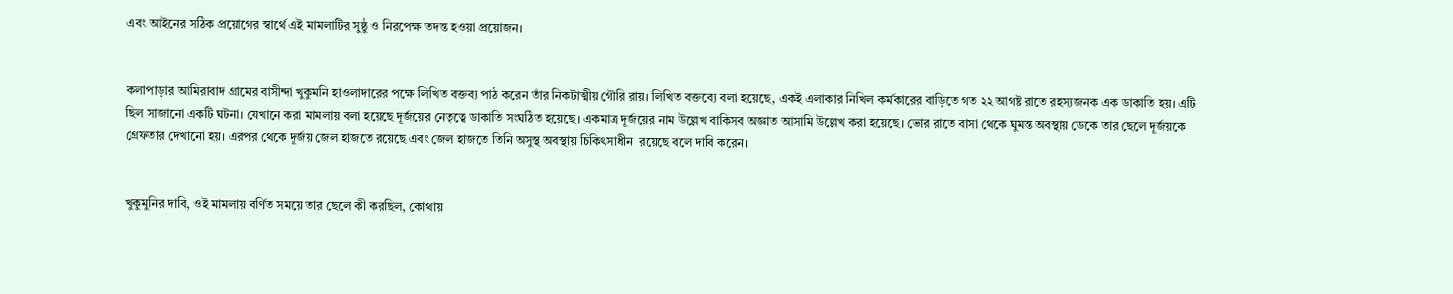এবং আইনের সঠিক প্রয়োগের স্বার্থে এই মামলাটির সুষ্ঠু ও নিরপেক্ষ তদন্ত হওয়া প্রয়োজন।


কলাপাড়ার আমিরাবাদ গ্রামের বাসীন্দা খুকুমনি হাওলাদারের পক্ষে লিখিত বক্তব্য পাঠ করেন তাঁর নিকটাত্মীয় গৌরি রায়। লিখিত বক্তব্যে বলা হয়েছে, একই এলাকার নিখিল কর্মকারের বাড়িতে গত ২২ আগষ্ট রাতে রহস্যজনক এক ডাকাতি হয়। এটি ছিল সাজানো একটি ঘটনা। যেখানে করা মামলায় বলা হয়েছে দূর্জয়ের নেতৃত্বে ডাকাতি সংঘঠিত হয়েছে। একমাত্র দূর্জয়ের নাম উল্লেখ বাকিসব অজ্ঞাত আসামি উল্লেখ করা হয়েছে। ভোর রাতে বাসা থেকে ঘুমন্ত অবস্থায় ডেকে তার ছেলে দূর্জয়কে গ্রেফতার দেখানো হয়। এরপর থেকে দূর্জয় জেল হাজতে রয়েছে এবং জেল হাজতে তিনি অসুস্থ অবস্থায় চিকিৎসাধীন  রয়েছে বলে দাবি করেন।


খুকুমুনির দাবি, ওই মামলায় বর্ণিত সময়ে তার ছেলে কী করছিল, কোথায়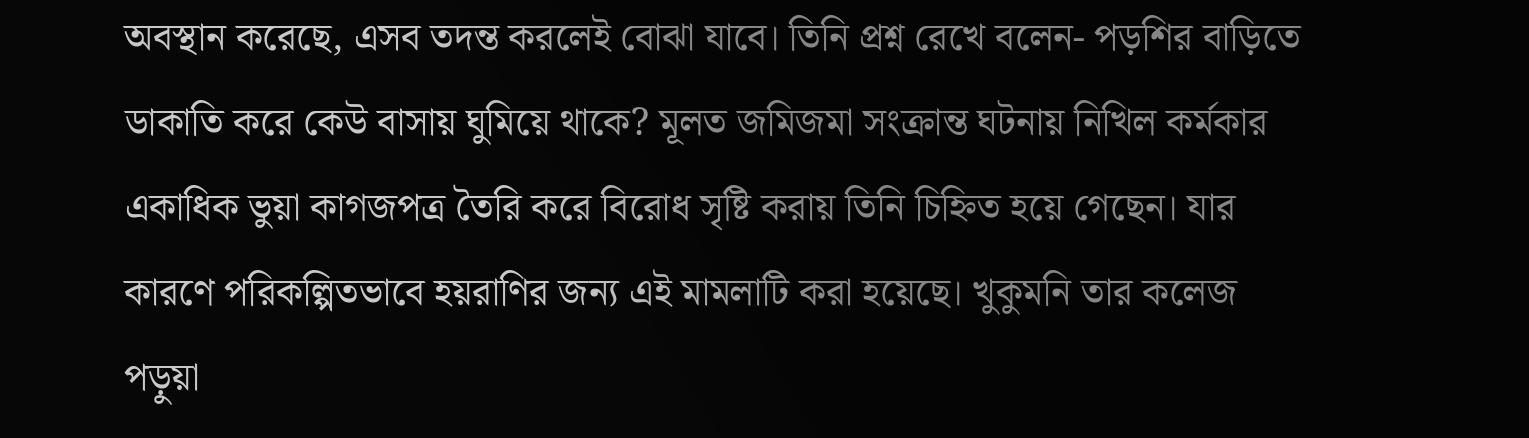অবস্থান করেছে, এসব তদন্ত করলেই বোঝা যাবে। তিনি প্রশ্ন রেখে বলেন- পড়শির বাড়িতে ডাকাতি করে কেউ বাসায় ঘুমিয়ে থাকে? মূলত জমিজমা সংক্রান্ত ঘটনায় নিখিল কর্মকার একাধিক ভুয়া কাগজপত্র তৈরি করে বিরোধ সৃষ্টি করায় তিনি চিহ্নিত হয়ে গেছেন। যার কারণে পরিকল্পিতভাবে হয়রাণির জন্য এই মামলাটি করা হয়েছে। খুকুমনি তার কলেজ পড়ুয়া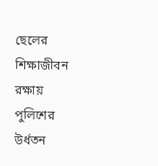ছেলের শিক্ষাজীবন রক্ষায় পুলিশের উর্ধতন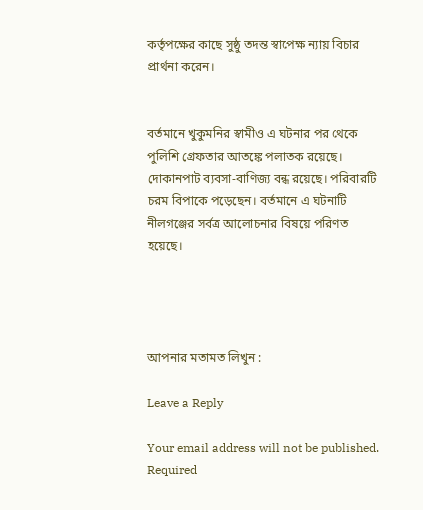কর্তৃপক্ষের কাছে সুষ্ঠু তদন্ত স্বাপেক্ষ ন্যায় বিচার প্রার্থনা করেন।


বর্তমানে খুকুমনির স্বামীও এ ঘটনার পর থেকে পুলিশি গ্রেফতার আতঙ্কে পলাতক রয়েছে। দোকানপাট ব্যবসা-বাণিজ্য বন্ধ রয়েছে। পরিবারটি চরম বিপাকে পড়েছেন। বর্তমানে এ ঘটনাটি নীলগঞ্জের সর্বত্র আলোচনার বিষয়ে পরিণত হয়েছে।




আপনার মতামত লিখুন :

Leave a Reply

Your email address will not be published. Required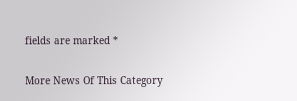fields are marked *

More News Of This Category